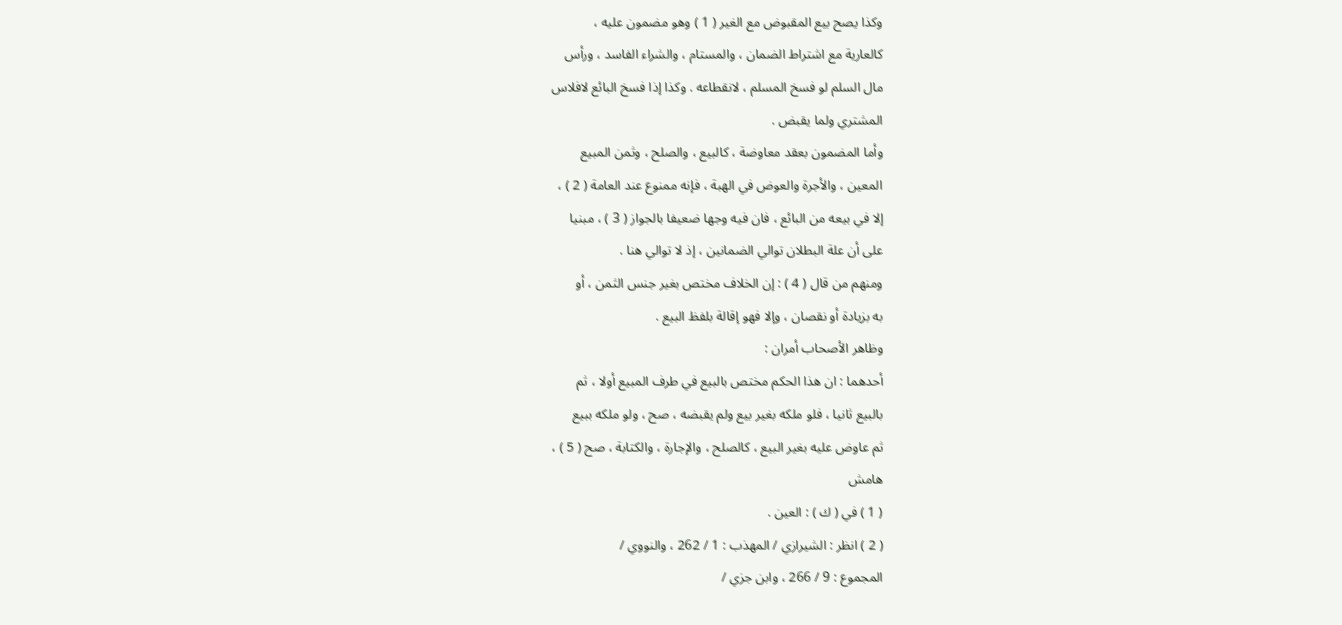وكذا يصح بيع المقبوض مع الغير ( 1 ) وهو مضمون عليه ،
كالعارية مع اشتراط الضمان ، والمستام ، والشراء الفاسد ، ورأس
مال السلم لو فسخ المسلم ، لانقطاعه . وكذا إذا فسخ البائع لافلاس
المشتري ولما يقبض .
وأما المضمون بعقد معاوضة ، كالبيع ، والصلح ، وثمن المبيع
المعين ، والأجرة والعوض في الهبة ، فإنه ممنوع عند العامة ( 2 ) ،
إلا في بيعه من البائع ، فان فيه وجها ضعيفا بالجواز ( 3 ) ، مبنيا
على أن علة البطلان توالي الضمانين ، إذ لا توالي هنا .
ومنهم من قال ( 4 ) : إن الخلاف مختص بغير جنس الثمن ، أو
به بزيادة أو نقصان ، وإلا فهو إقالة بلفظ البيع .
وظاهر الأصحاب أمران :
أحدهما : ان هذا الحكم مختص بالبيع في طرف المبيع أولا ، ثم
بالبيع ثانيا ، فلو ملكه بغير بيع ولم يقبضه ، صح ، ولو ملكه ببيع
ثم عاوض عليه بغير البيع ، كالصلح ، والإجارة ، والكتابة ، صح ( 5 ) ،
هامش
( 1 ) في ( ك ) : العين .
( 2 ) انظر : الشيرازي / المهذب : 1 / 262 ، والنووي /
المجموع : 9 / 266 ، وابن جزي /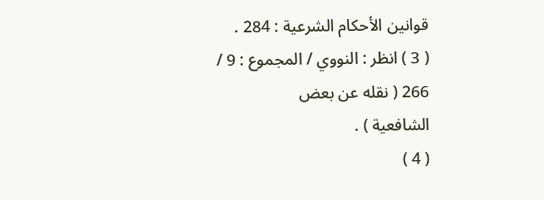قوانين الأحكام الشرعية : 284 .
( 3 ) انظر : النووي / المجموع : 9 / 266 ( نقله عن بعض
الشافعية ) .
( 4 )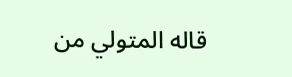قاله المتولي من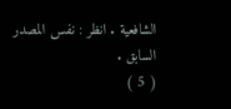الشافعية . انظر : نفس المصدر السابق .
( 5 )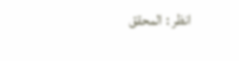انظر : المحقق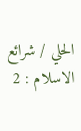الحلي / شرائع الاسلام : 2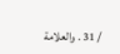/ 31 . والعلامة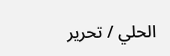الحلي / تحرير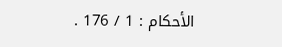الأحكام : 1 / 176 .